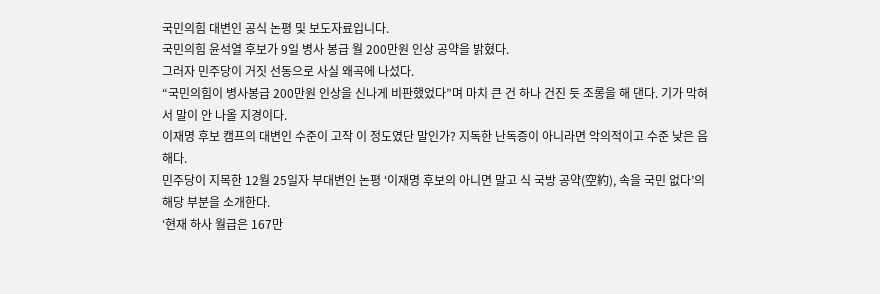국민의힘 대변인 공식 논평 및 보도자료입니다.
국민의힘 윤석열 후보가 9일 병사 봉급 월 200만원 인상 공약을 밝혔다.
그러자 민주당이 거짓 선동으로 사실 왜곡에 나섰다.
“국민의힘이 병사봉급 200만원 인상을 신나게 비판했었다”며 마치 큰 건 하나 건진 듯 조롱을 해 댄다. 기가 막혀서 말이 안 나올 지경이다.
이재명 후보 캠프의 대변인 수준이 고작 이 정도였단 말인가? 지독한 난독증이 아니라면 악의적이고 수준 낮은 음해다.
민주당이 지목한 12월 25일자 부대변인 논평 ‘이재명 후보의 아니면 말고 식 국방 공약(空約), 속을 국민 없다’의 해당 부분을 소개한다.
‘현재 하사 월급은 167만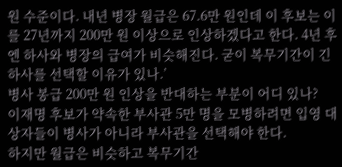원 수준이다. 내년 병장 월급은 67.6만 원인데 이 후보는 이를 27년까지 200만 원 이상으로 인상하겠다고 한다. 4년 후엔 하사와 병장의 급여가 비슷해진다. 굳이 복무기간이 긴 하사를 선택할 이유가 있나.’
병사 봉급 200만 원 인상을 반대하는 부분이 어디 있나?
이재명 후보가 약속한 부사관 5만 명을 모병하려면 입영 대상자들이 병사가 아니라 부사관을 선택해야 한다.
하지만 월급은 비슷하고 복무기간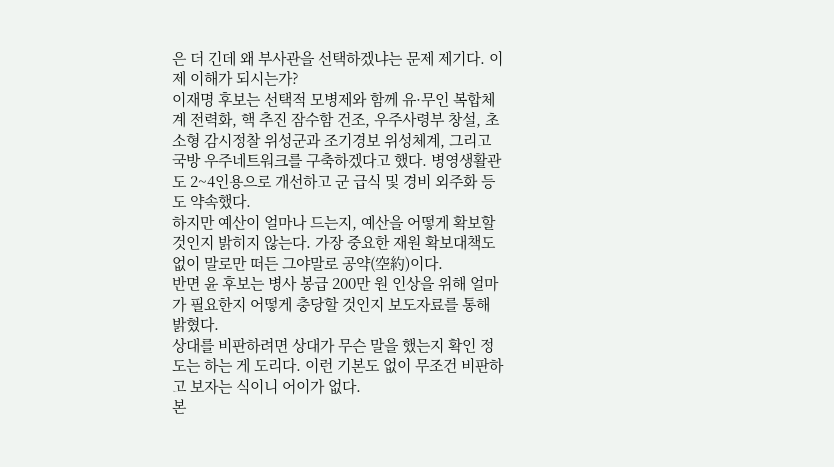은 더 긴데 왜 부사관을 선택하겠냐는 문제 제기다. 이제 이해가 되시는가?
이재명 후보는 선택적 모병제와 함께 유·무인 복합체계 전력화, 핵 추진 잠수함 건조, 우주사령부 창설, 초소형 감시정찰 위성군과 조기경보 위성체계, 그리고 국방 우주네트워크를 구축하겠다고 했다. 병영생활관도 2~4인용으로 개선하고 군 급식 및 경비 외주화 등도 약속했다.
하지만 예산이 얼마나 드는지, 예산을 어떻게 확보할 것인지 밝히지 않는다. 가장 중요한 재원 확보대책도 없이 말로만 떠든 그야말로 공약(空約)이다.
반면 윤 후보는 병사 봉급 200만 원 인상을 위해 얼마가 필요한지 어떻게 충당할 것인지 보도자료를 통해 밝혔다.
상대를 비판하려면 상대가 무슨 말을 했는지 확인 정도는 하는 게 도리다. 이런 기본도 없이 무조건 비판하고 보자는 식이니 어이가 없다.
본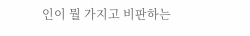인이 뭘 가지고 비판하는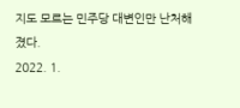지도 모르는 민주당 대변인만 난처해졌다.
2022. 1.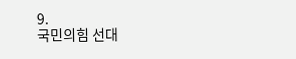9.
국민의힘 선대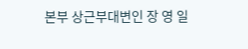본부 상근부대변인 장 영 일